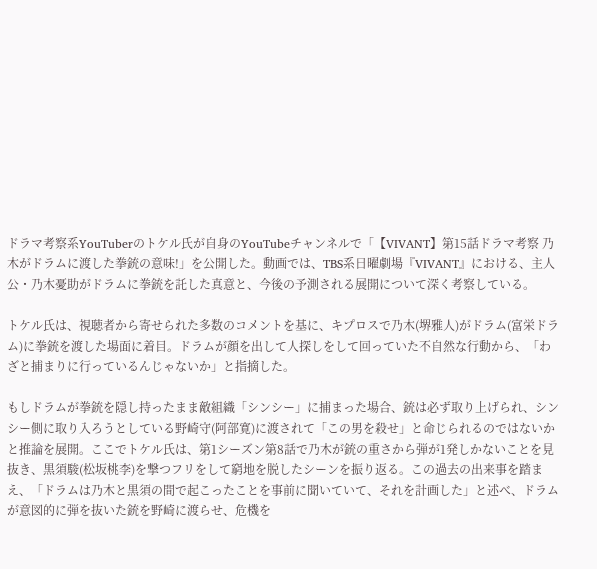ドラマ考察系YouTuberのトケル氏が自身のYouTubeチャンネルで「【VIVANT】第15話ドラマ考察 乃木がドラムに渡した拳銃の意味!」を公開した。動画では、TBS系日曜劇場『VIVANT』における、主人公・乃木憂助がドラムに拳銃を託した真意と、今後の予測される展開について深く考察している。

トケル氏は、視聴者から寄せられた多数のコメントを基に、キプロスで乃木(堺雅人)がドラム(富栄ドラム)に拳銃を渡した場面に着目。ドラムが顔を出して人探しをして回っていた不自然な行動から、「わざと捕まりに行っているんじゃないか」と指摘した。

もしドラムが拳銃を隠し持ったまま敵組織「シンシー」に捕まった場合、銃は必ず取り上げられ、シンシー側に取り入ろうとしている野崎守(阿部寛)に渡されて「この男を殺せ」と命じられるのではないかと推論を展開。ここでトケル氏は、第1シーズン第8話で乃木が銃の重さから弾が1発しかないことを見抜き、黒須駿(松坂桃李)を撃つフリをして窮地を脱したシーンを振り返る。この過去の出来事を踏まえ、「ドラムは乃木と黒須の間で起こったことを事前に聞いていて、それを計画した」と述べ、ドラムが意図的に弾を抜いた銃を野崎に渡らせ、危機を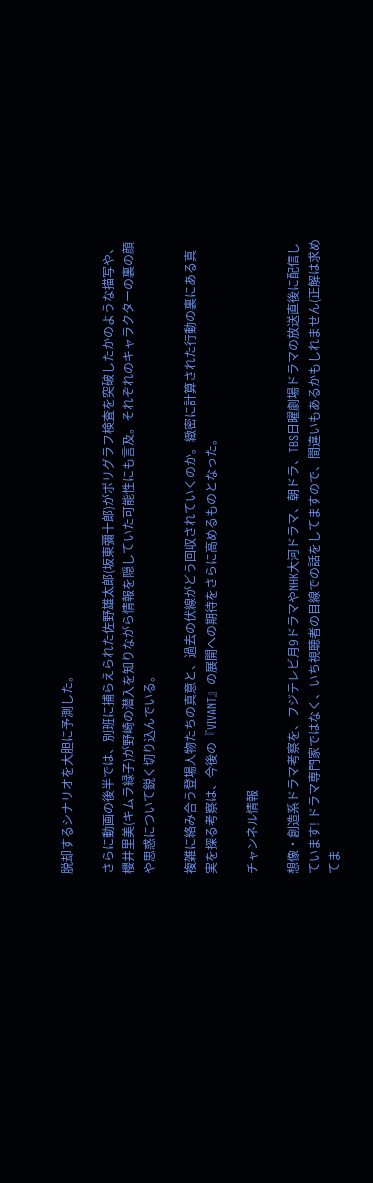脱却するシナリオを大胆に予測した。

さらに動画の後半では、別班に捕らえられた佐野雄太郎(坂東彌十郎)がポリグラフ検査を突破したかのような描写や、櫻井里美(キムラ緑子)が野崎の潜入を知りながら情報を隠していた可能性にも言及。それぞれのキャラクターの裏の顔や思惑について鋭く切り込んでいる。

複雑に絡み合う登場人物たちの真意と、過去の伏線がどう回収されていくのか。緻密に計算された行動の裏にある真実を探る考察は、今後の『VIVANT』の展開への期待をさらに高めるものとなった。

チャンネル情報

想像・創造系ドラマ考察を、フジテレビ月9ドラマやNHK大河ドラマ、朝ドラ、TBS日曜劇場ドラマの放送直後に配信しています! ドラマ専門家ではなく、いち視聴者の目線での話をしてますので、間違いもあるかもしれません(正解は求めてま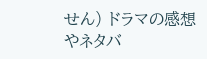せん) ドラマの感想やネタバ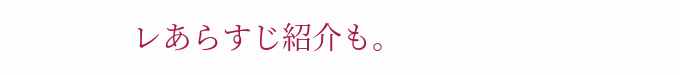レあらすじ紹介も。